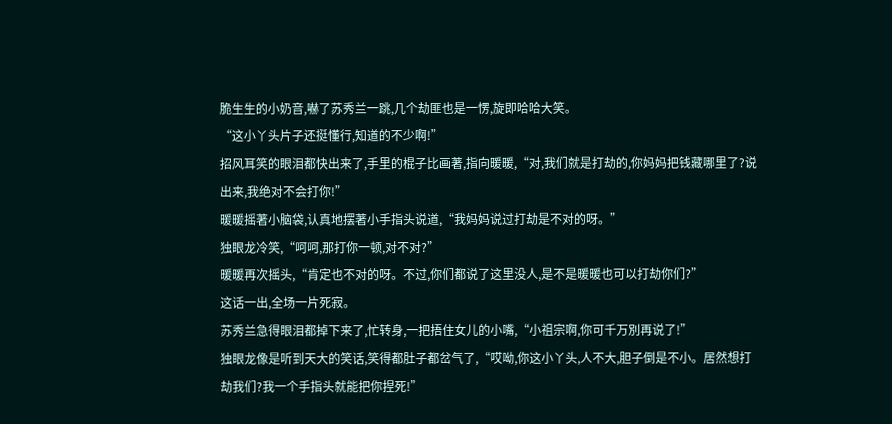脆生生的小奶音,嚇了苏秀兰一跳,几个劫匪也是一愣,旋即哈哈大笑。
“这小丫头片子还挺懂行,知道的不少啊!”
招风耳笑的眼泪都快出来了,手里的棍子比画著,指向暖暖,“对,我们就是打劫的,你妈妈把钱藏哪里了?说出来,我绝对不会打你!”
暖暖摇著小脑袋,认真地摆著小手指头说道,“我妈妈说过打劫是不对的呀。”
独眼龙冷笑,“呵呵,那打你一顿,对不对?”
暖暖再次摇头,“肯定也不对的呀。不过,你们都说了这里没人,是不是暖暖也可以打劫你们?”
这话一出,全场一片死寂。
苏秀兰急得眼泪都掉下来了,忙转身,一把捂住女儿的小嘴,“小祖宗啊,你可千万別再说了!”
独眼龙像是听到天大的笑话,笑得都肚子都岔气了,“哎呦,你这小丫头,人不大,胆子倒是不小。居然想打劫我们?我一个手指头就能把你捏死!”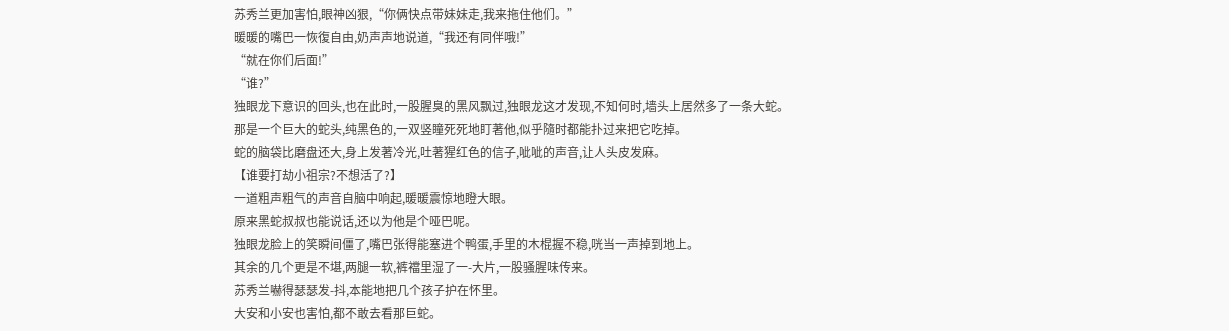苏秀兰更加害怕,眼神凶狠,“你俩快点带妹妹走,我来拖住他们。”
暖暖的嘴巴一恢復自由,奶声声地说道,“我还有同伴哦!”
“就在你们后面!”
“谁?”
独眼龙下意识的回头,也在此时,一股腥臭的黑风飘过,独眼龙这才发现,不知何时,墙头上居然多了一条大蛇。
那是一个巨大的蛇头,纯黑色的,一双竖瞳死死地盯著他,似乎隨时都能扑过来把它吃掉。
蛇的脑袋比磨盘还大,身上发著冷光,吐著猩红色的信子,呲呲的声音,让人头皮发麻。
【谁要打劫小祖宗?不想活了?】
一道粗声粗气的声音自脑中响起,暖暖震惊地瞪大眼。
原来黑蛇叔叔也能说话,还以为他是个哑巴呢。
独眼龙脸上的笑瞬间僵了,嘴巴张得能塞进个鸭蛋,手里的木棍握不稳,咣当一声掉到地上。
其余的几个更是不堪,两腿一软,裤襠里湿了一-大片,一股骚腥味传来。
苏秀兰嚇得瑟瑟发-抖,本能地把几个孩子护在怀里。
大安和小安也害怕,都不敢去看那巨蛇。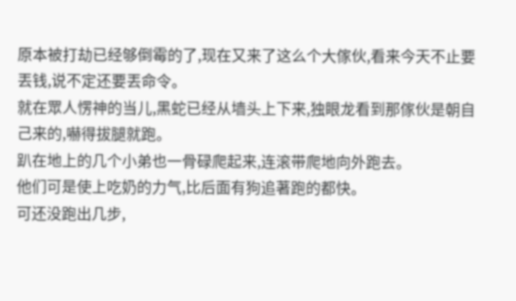原本被打劫已经够倒霉的了,现在又来了这么个大傢伙,看来今天不止要丟钱,说不定还要丟命令。
就在眾人愣神的当儿,黑蛇已经从墙头上下来,独眼龙看到那傢伙是朝自己来的,嚇得拔腿就跑。
趴在地上的几个小弟也一骨碌爬起来,连滚带爬地向外跑去。
他们可是使上吃奶的力气,比后面有狗追著跑的都快。
可还没跑出几步,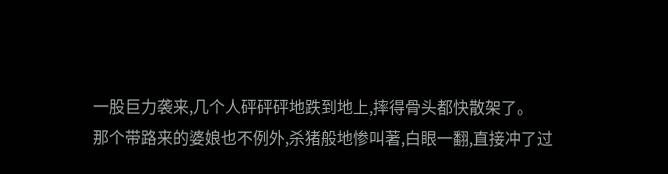一股巨力袭来,几个人砰砰砰地跌到地上,摔得骨头都快散架了。
那个带路来的婆娘也不例外,杀猪般地惨叫著,白眼一翻,直接冲了过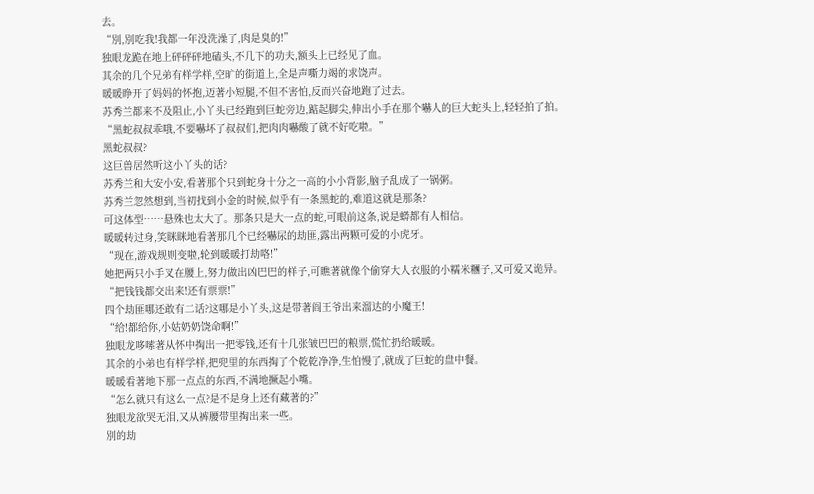去。
“別,別吃我!我都一年没洗澡了,肉是臭的!”
独眼龙跪在地上砰砰砰地磕头,不几下的功夫,额头上已经见了血。
其余的几个兄弟有样学样,空旷的街道上,全是声嘶力竭的求饶声。
暖暖睁开了妈妈的怀抱,迈著小短腿,不但不害怕,反而兴奋地跑了过去。
苏秀兰都来不及阻止,小丫头已经跑到巨蛇旁边,踮起脚尖,伸出小手在那个嚇人的巨大蛇头上,轻轻拍了拍。
“黑蛇叔叔乖哦,不要嚇坏了叔叔们,把肉肉嚇酸了就不好吃啦。”
黑蛇叔叔?
这巨兽居然听这小丫头的话?
苏秀兰和大安小安,看著那个只到蛇身十分之一高的小小背影,脑子乱成了一锅粥。
苏秀兰忽然想到,当初找到小金的时候,似乎有一条黑蛇的,难道这就是那条?
可这体型……悬殊也太大了。那条只是大一点的蛇,可眼前这条,说是蟒都有人相信。
暖暖转过身,笑眯眯地看著那几个已经嚇尿的劫匪,露出两颗可爱的小虎牙。
“现在,游戏规则变啦,轮到暖暖打劫咯!”
她把两只小手叉在腰上,努力做出凶巴巴的样子,可瞧著就像个偷穿大人衣服的小糯米糰子,又可爱又诡异。
“把钱钱都交出来!还有票票!”
四个劫匪哪还敢有二话?这哪是小丫头,这是带著阎王爷出来溜达的小魔王!
“给!都给你,小姑奶奶饶命啊!”
独眼龙哆嗦著从怀中掏出一把零钱,还有十几张皱巴巴的粮票,慌忙扔给暖暖。
其余的小弟也有样学样,把兜里的东西掏了个乾乾净净,生怕慢了,就成了巨蛇的盘中餐。
暖暖看著地下那一点点的东西,不满地撅起小嘴。
“怎么就只有这么一点?是不是身上还有藏著的?”
独眼龙欲哭无泪,又从裤腰带里掏出来一些。
別的劫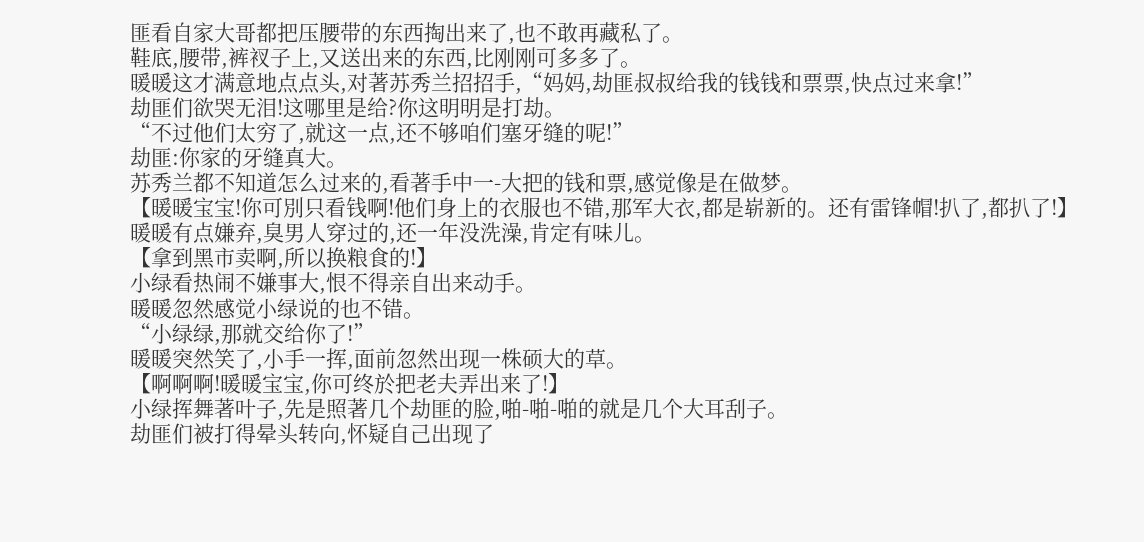匪看自家大哥都把压腰带的东西掏出来了,也不敢再藏私了。
鞋底,腰带,裤衩子上,又送出来的东西,比刚刚可多多了。
暖暖这才满意地点点头,对著苏秀兰招招手,“妈妈,劫匪叔叔给我的钱钱和票票,快点过来拿!”
劫匪们欲哭无泪!这哪里是给?你这明明是打劫。
“不过他们太穷了,就这一点,还不够咱们塞牙缝的呢!”
劫匪:你家的牙缝真大。
苏秀兰都不知道怎么过来的,看著手中一-大把的钱和票,感觉像是在做梦。
【暖暖宝宝!你可別只看钱啊!他们身上的衣服也不错,那军大衣,都是崭新的。还有雷锋帽!扒了,都扒了!】
暖暖有点嫌弃,臭男人穿过的,还一年没洗澡,肯定有味儿。
【拿到黑市卖啊,所以换粮食的!】
小绿看热闹不嫌事大,恨不得亲自出来动手。
暖暖忽然感觉小绿说的也不错。
“小绿绿,那就交给你了!”
暖暖突然笑了,小手一挥,面前忽然出现一株硕大的草。
【啊啊啊!暖暖宝宝,你可终於把老夫弄出来了!】
小绿挥舞著叶子,先是照著几个劫匪的脸,啪-啪-啪的就是几个大耳刮子。
劫匪们被打得晕头转向,怀疑自己出现了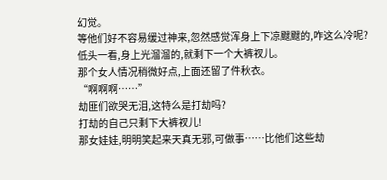幻觉。
等他们好不容易缓过神来,忽然感觉浑身上下凉颼颼的,咋这么冷呢?
低头一看,身上光溜溜的,就剩下一个大裤衩儿。
那个女人情况稍微好点,上面还留了件秋衣。
“啊啊啊……”
劫匪们欲哭无泪,这特么是打劫吗?
打劫的自己只剩下大裤衩儿!
那女娃娃,明明笑起来天真无邪,可做事……比他们这些劫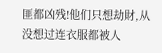匪都凶残!他们只想劫財,从没想过连衣服都被人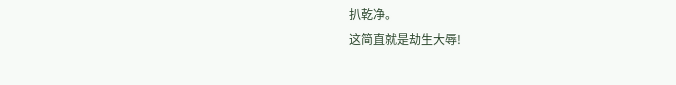扒乾净。
这简直就是劫生大辱!